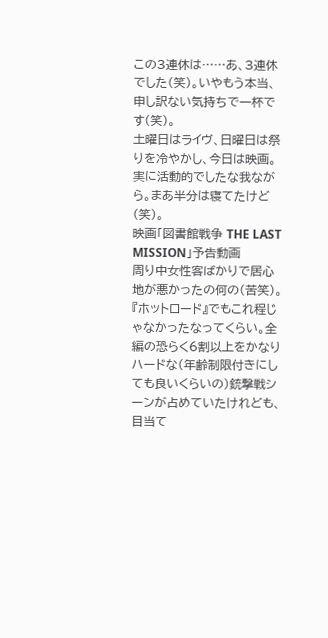この3連休は……あ、3連休でした(笑)。いやもう本当、申し訳ない気持ちで一杯です(笑)。
土曜日はライヴ、日曜日は祭りを冷やかし、今日は映画。実に活動的でしたな我ながら。まあ半分は寝てたけど(笑)。
映画「図書館戦争 THE LAST MISSION」予告動画
周り中女性客ばかりで居心地が悪かったの何の(苦笑)。『ホットロード』でもこれ程じゃなかったなってくらい。全編の恐らく6割以上をかなりハードな(年齢制限付きにしても良いくらいの)銃撃戦シーンが占めていたけれども、目当て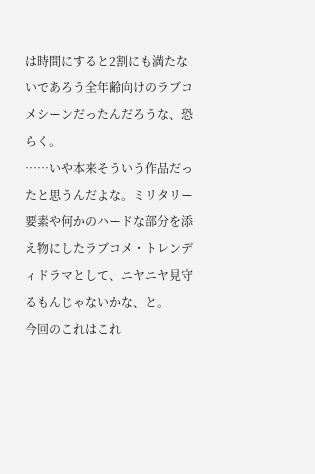は時間にすると2割にも満たないであろう全年齢向けのラブコメシーンだったんだろうな、恐らく。
……いや本来そういう作品だったと思うんだよな。ミリタリー要素や何かのハードな部分を添え物にしたラブコメ・トレンディドラマとして、ニヤニヤ見守るもんじゃないかな、と。
今回のこれはこれ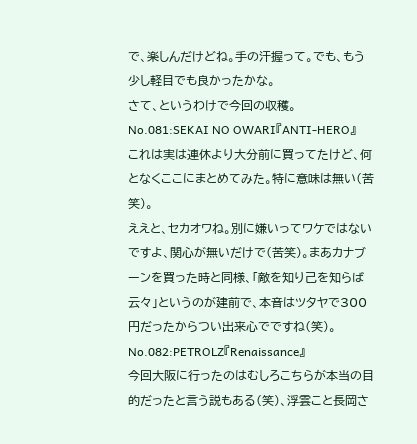で、楽しんだけどね。手の汗握って。でも、もう少し軽目でも良かったかな。
さて、というわけで今回の収穫。
No.081:SEKAI NO OWARI『ANTI-HERO』
これは実は連休より大分前に買ってたけど、何となくここにまとめてみた。特に意味は無い(苦笑)。
ええと、セカオワね。別に嫌いってワケではないですよ、関心が無いだけで(苦笑)。まあカナブーンを買った時と同様、「敵を知り己を知らば云々」というのが建前で、本音はツタヤで300円だったからつい出来心でですね(笑)。
No.082:PETROLZ『Renaissance』
今回大阪に行ったのはむしろこちらが本当の目的だったと言う説もある(笑)、浮雲こと長岡さ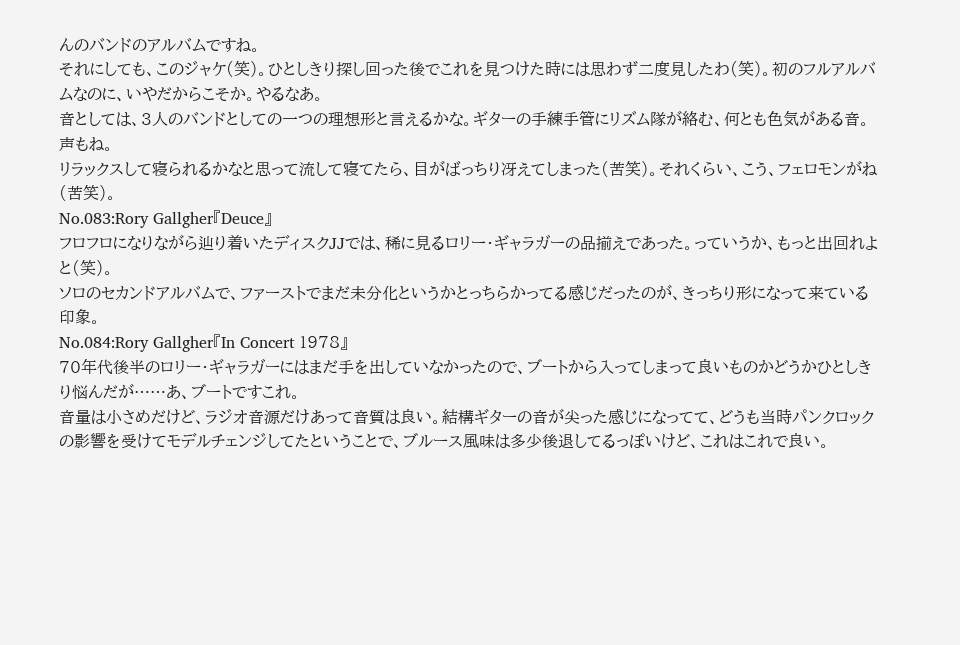んのバンドのアルバムですね。
それにしても、このジャケ(笑)。ひとしきり探し回った後でこれを見つけた時には思わず二度見したわ(笑)。初のフルアルバムなのに、いやだからこそか。やるなあ。
音としては、3人のバンドとしての一つの理想形と言えるかな。ギターの手練手管にリズム隊が絡む、何とも色気がある音。声もね。
リラックスして寝られるかなと思って流して寝てたら、目がばっちり冴えてしまった(苦笑)。それくらい、こう、フェロモンがね(苦笑)。
No.083:Rory Gallgher『Deuce』
フロフロになりながら辿り着いたディスクJJでは、稀に見るロリー・ギャラガーの品揃えであった。っていうか、もっと出回れよと(笑)。
ソロのセカンドアルバムで、ファーストでまだ未分化というかとっちらかってる感じだったのが、きっちり形になって来ている印象。
No.084:Rory Gallgher『In Concert 1978』
70年代後半のロリー・ギャラガーにはまだ手を出していなかったので、ブートから入ってしまって良いものかどうかひとしきり悩んだが……あ、ブートですこれ。
音量は小さめだけど、ラジオ音源だけあって音質は良い。結構ギターの音が尖った感じになってて、どうも当時パンクロックの影響を受けてモデルチェンジしてたということで、ブルース風味は多少後退してるっぽいけど、これはこれで良い。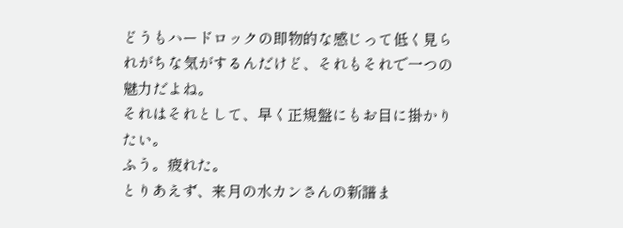どうもハードロックの即物的な感じって低く見られがちな気がするんだけど、それもそれで一つの魅力だよね。
それはそれとして、早く正規盤にもお目に掛かりたい。
ふう。疲れた。
とりあえず、来月の水カンさんの新譜ま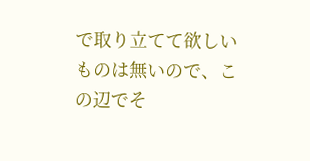で取り立てて欲しいものは無いので、この辺でそ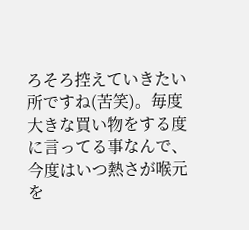ろそろ控えていきたい所ですね(苦笑)。毎度大きな買い物をする度に言ってる事なんで、今度はいつ熱さが喉元を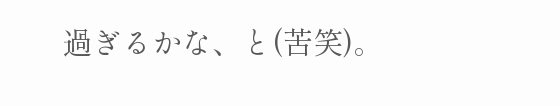過ぎるかな、と(苦笑)。